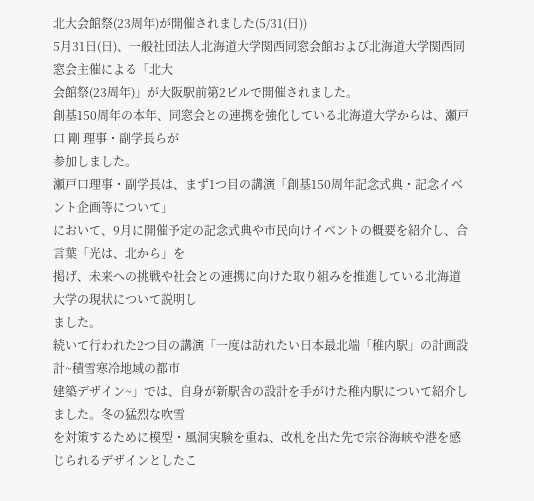北大会館祭(23周年)が開催されました(5/31(日))
5月31日(日)、一般社団法人北海道大学関西同窓会館および北海道大学関西同窓会主催による「北大
会館祭(23周年)」が大阪駅前第2ビルで開催されました。
創基150周年の本年、同窓会との連携を強化している北海道大学からは、瀬戸口 剛 理事・副学長らが
参加しました。
瀬戸口理事・副学長は、まず1つ目の講演「創基150周年記念式典・記念イベント企画等について」
において、9月に開催予定の記念式典や市民向けイベントの概要を紹介し、合言葉「光は、北から」を
掲げ、未来への挑戦や社会との連携に向けた取り組みを推進している北海道大学の現状について説明し
ました。
続いて行われた2つ目の講演「一度は訪れたい日本最北端「稚内駅」の計画設計~積雪寒冷地域の都市
建築デザイン~」では、自身が新駅舎の設計を手がけた稚内駅について紹介しました。冬の猛烈な吹雪
を対策するために模型・風洞実験を重ね、改札を出た先で宗谷海峡や港を感じられるデザインとしたこ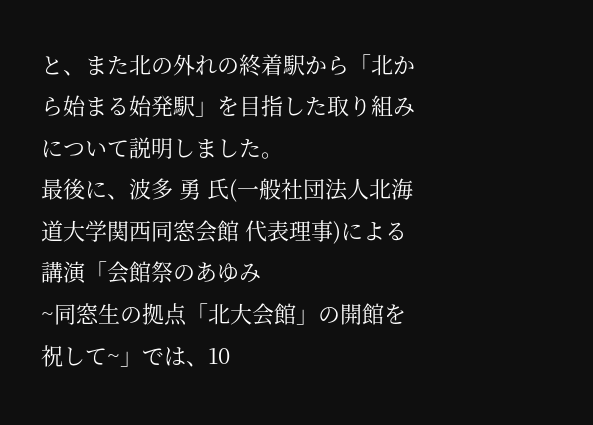と、また北の外れの終着駅から「北から始まる始発駅」を目指した取り組みについて説明しました。
最後に、波多 勇 氏(一般社団法人北海道大学関西同窓会館 代表理事)による講演「会館祭のあゆみ
~同窓生の拠点「北大会館」の開館を祝して~」では、10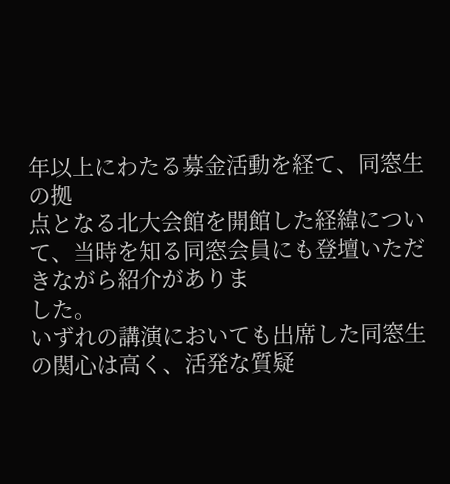年以上にわたる募金活動を経て、同窓生の拠
点となる北大会館を開館した経緯について、当時を知る同窓会員にも登壇いただきながら紹介がありま
した。
いずれの講演においても出席した同窓生の関心は高く、活発な質疑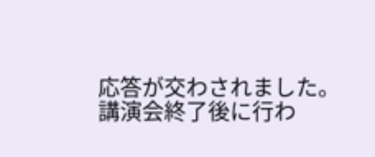応答が交わされました。
講演会終了後に行わ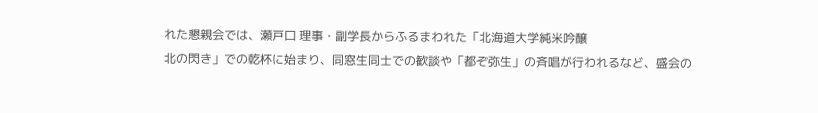れた懇親会では、瀬戸口 理事・副学長からふるまわれた「北海道大学純米吟醸
北の閃き」での乾杯に始まり、同窓生同士での歓談や「都ぞ弥生」の斉唱が行われるなど、盛会の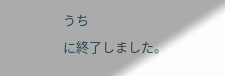うち
に終了しました。